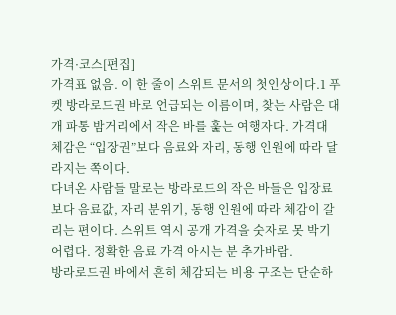가격·코스[편집]
가격표 없음. 이 한 줄이 스위트 문서의 첫인상이다.1 푸켓 방라로드권 바로 언급되는 이름이며, 찾는 사람은 대개 파통 밤거리에서 작은 바를 훑는 여행자다. 가격대 체감은 “입장권”보다 음료와 자리, 동행 인원에 따라 달라지는 쪽이다.
다녀온 사람들 말로는 방라로드의 작은 바들은 입장료보다 음료값, 자리 분위기, 동행 인원에 따라 체감이 갈리는 편이다. 스위트 역시 공개 가격을 숫자로 못 박기 어렵다. 정확한 음료 가격 아시는 분 추가바람.
방라로드권 바에서 흔히 체감되는 비용 구조는 단순하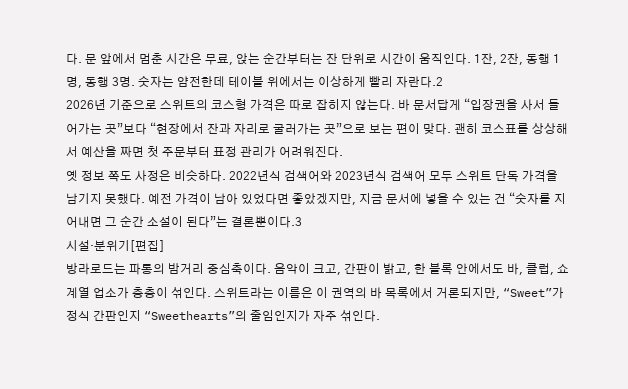다. 문 앞에서 멈춘 시간은 무료, 앉는 순간부터는 잔 단위로 시간이 움직인다. 1잔, 2잔, 동행 1명, 동행 3명. 숫자는 얌전한데 테이블 위에서는 이상하게 빨리 자란다.2
2026년 기준으로 스위트의 코스형 가격은 따로 잡히지 않는다. 바 문서답게 “입장권을 사서 들어가는 곳”보다 “현장에서 잔과 자리로 굴러가는 곳”으로 보는 편이 맞다. 괜히 코스표를 상상해서 예산을 짜면 첫 주문부터 표정 관리가 어려워진다.
옛 정보 쪽도 사정은 비슷하다. 2022년식 검색어와 2023년식 검색어 모두 스위트 단독 가격을 남기지 못했다. 예전 가격이 남아 있었다면 좋았겠지만, 지금 문서에 넣을 수 있는 건 “숫자를 지어내면 그 순간 소설이 된다”는 결론뿐이다.3
시설·분위기[편집]
방라로드는 파통의 밤거리 중심축이다. 음악이 크고, 간판이 밝고, 한 블록 안에서도 바, 클럽, 쇼 계열 업소가 층층이 섞인다. 스위트라는 이름은 이 권역의 바 목록에서 거론되지만, “Sweet”가 정식 간판인지 “Sweethearts”의 줄임인지가 자주 섞인다.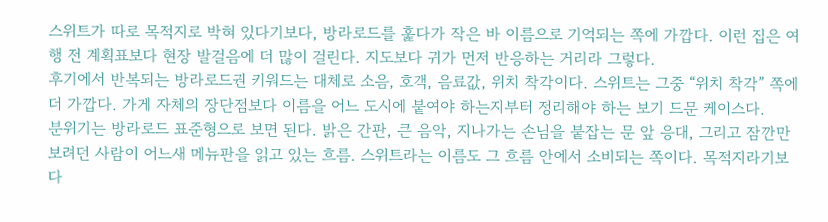스위트가 따로 목적지로 박혀 있다기보다, 방라로드를 훑다가 작은 바 이름으로 기억되는 쪽에 가깝다. 이런 집은 여행 전 계획표보다 현장 발걸음에 더 많이 걸린다. 지도보다 귀가 먼저 반응하는 거리라 그렇다.
후기에서 반복되는 방라로드권 키워드는 대체로 소음, 호객, 음료값, 위치 착각이다. 스위트는 그중 “위치 착각” 쪽에 더 가깝다. 가게 자체의 장단점보다 이름을 어느 도시에 붙여야 하는지부터 정리해야 하는 보기 드문 케이스다.
분위기는 방라로드 표준형으로 보면 된다. 밝은 간판, 큰 음악, 지나가는 손님을 붙잡는 문 앞 응대, 그리고 잠깐만 보려던 사람이 어느새 메뉴판을 읽고 있는 흐름. 스위트라는 이름도 그 흐름 안에서 소비되는 쪽이다. 목적지라기보다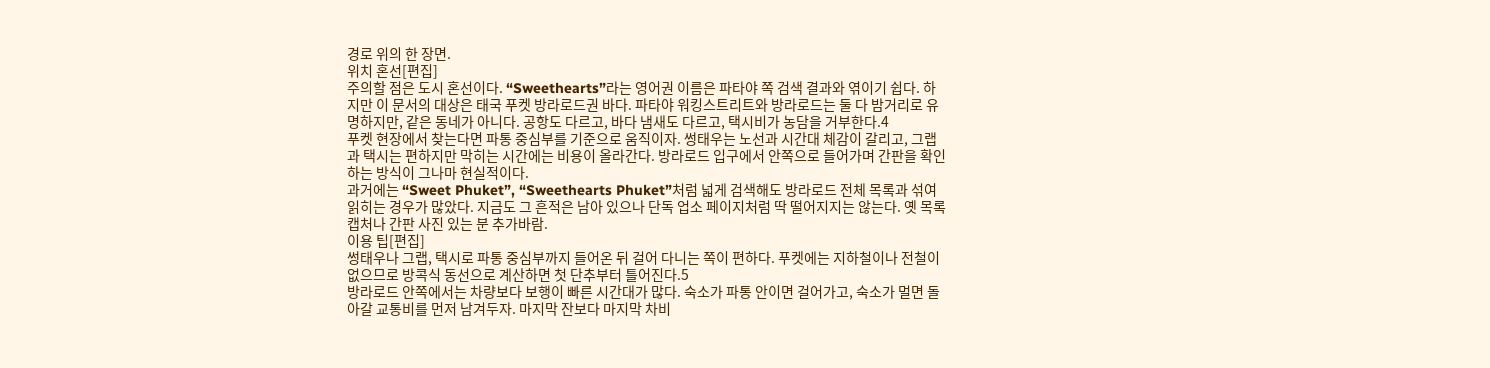경로 위의 한 장면.
위치 혼선[편집]
주의할 점은 도시 혼선이다. “Sweethearts”라는 영어권 이름은 파타야 쪽 검색 결과와 엮이기 쉽다. 하지만 이 문서의 대상은 태국 푸켓 방라로드권 바다. 파타야 워킹스트리트와 방라로드는 둘 다 밤거리로 유명하지만, 같은 동네가 아니다. 공항도 다르고, 바다 냄새도 다르고, 택시비가 농담을 거부한다.4
푸켓 현장에서 찾는다면 파통 중심부를 기준으로 움직이자. 썽태우는 노선과 시간대 체감이 갈리고, 그랩과 택시는 편하지만 막히는 시간에는 비용이 올라간다. 방라로드 입구에서 안쪽으로 들어가며 간판을 확인하는 방식이 그나마 현실적이다.
과거에는 “Sweet Phuket”, “Sweethearts Phuket”처럼 넓게 검색해도 방라로드 전체 목록과 섞여 읽히는 경우가 많았다. 지금도 그 흔적은 남아 있으나 단독 업소 페이지처럼 딱 떨어지지는 않는다. 옛 목록 캡처나 간판 사진 있는 분 추가바람.
이용 팁[편집]
썽태우나 그랩, 택시로 파통 중심부까지 들어온 뒤 걸어 다니는 쪽이 편하다. 푸켓에는 지하철이나 전철이 없으므로 방콕식 동선으로 계산하면 첫 단추부터 틀어진다.5
방라로드 안쪽에서는 차량보다 보행이 빠른 시간대가 많다. 숙소가 파통 안이면 걸어가고, 숙소가 멀면 돌아갈 교통비를 먼저 남겨두자. 마지막 잔보다 마지막 차비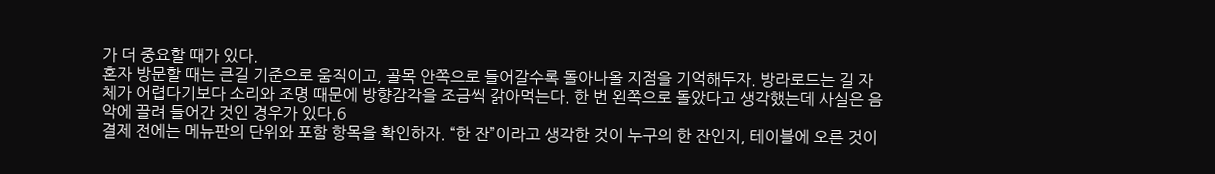가 더 중요할 때가 있다.
혼자 방문할 때는 큰길 기준으로 움직이고, 골목 안쪽으로 들어갈수록 돌아나올 지점을 기억해두자. 방라로드는 길 자체가 어렵다기보다 소리와 조명 때문에 방향감각을 조금씩 갉아먹는다. 한 번 왼쪽으로 돌았다고 생각했는데 사실은 음악에 끌려 들어간 것인 경우가 있다.6
결제 전에는 메뉴판의 단위와 포함 항목을 확인하자. “한 잔”이라고 생각한 것이 누구의 한 잔인지, 테이블에 오른 것이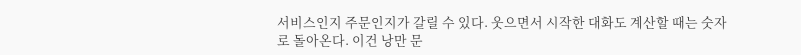서비스인지 주문인지가 갈릴 수 있다. 웃으면서 시작한 대화도 계산할 때는 숫자로 돌아온다. 이건 낭만 문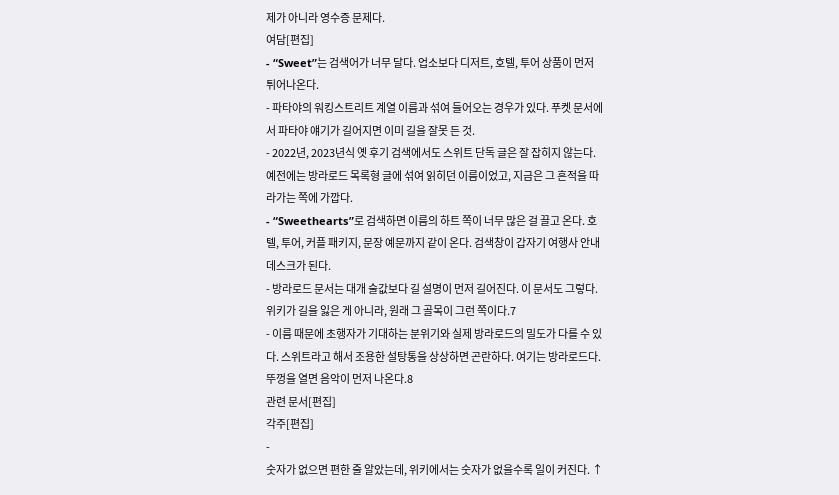제가 아니라 영수증 문제다.
여담[편집]
- “Sweet”는 검색어가 너무 달다. 업소보다 디저트, 호텔, 투어 상품이 먼저 튀어나온다.
- 파타야의 워킹스트리트 계열 이름과 섞여 들어오는 경우가 있다. 푸켓 문서에서 파타야 얘기가 길어지면 이미 길을 잘못 든 것.
- 2022년, 2023년식 옛 후기 검색에서도 스위트 단독 글은 잘 잡히지 않는다. 예전에는 방라로드 목록형 글에 섞여 읽히던 이름이었고, 지금은 그 흔적을 따라가는 쪽에 가깝다.
- “Sweethearts”로 검색하면 이름의 하트 쪽이 너무 많은 걸 끌고 온다. 호텔, 투어, 커플 패키지, 문장 예문까지 같이 온다. 검색창이 갑자기 여행사 안내 데스크가 된다.
- 방라로드 문서는 대개 술값보다 길 설명이 먼저 길어진다. 이 문서도 그렇다. 위키가 길을 잃은 게 아니라, 원래 그 골목이 그런 쪽이다.7
- 이름 때문에 초행자가 기대하는 분위기와 실제 방라로드의 밀도가 다를 수 있다. 스위트라고 해서 조용한 설탕통을 상상하면 곤란하다. 여기는 방라로드다. 뚜껑을 열면 음악이 먼저 나온다.8
관련 문서[편집]
각주[편집]
-
숫자가 없으면 편한 줄 알았는데, 위키에서는 숫자가 없을수록 일이 커진다. ↑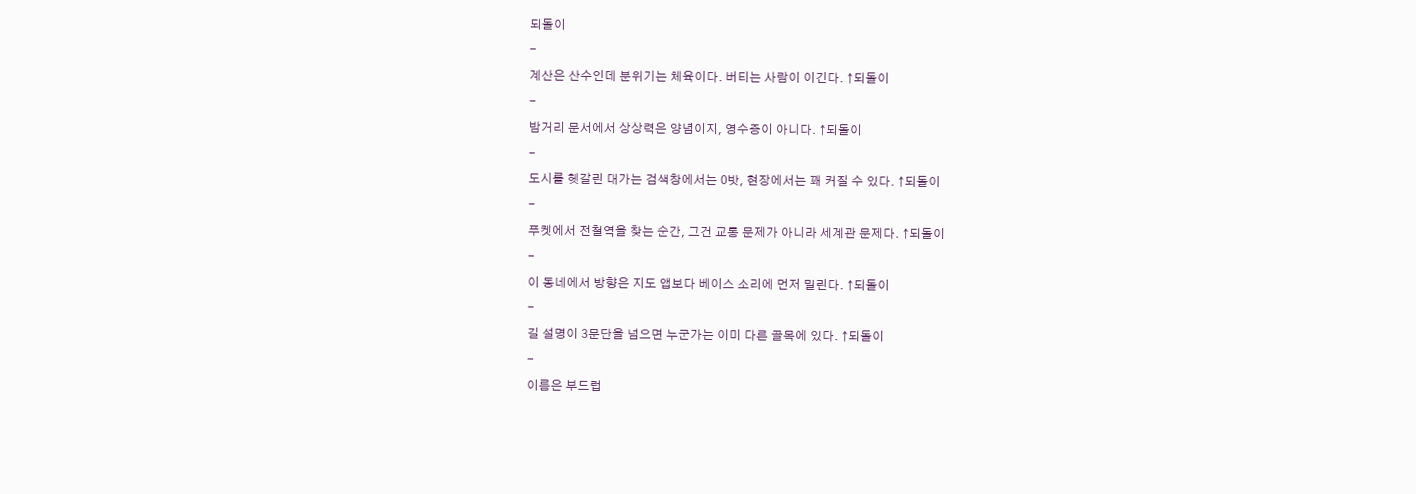되돌이
-
계산은 산수인데 분위기는 체육이다. 버티는 사람이 이긴다. ↑되돌이
-
밤거리 문서에서 상상력은 양념이지, 영수증이 아니다. ↑되돌이
-
도시를 헷갈린 대가는 검색창에서는 0밧, 현장에서는 꽤 커질 수 있다. ↑되돌이
-
푸켓에서 전철역을 찾는 순간, 그건 교통 문제가 아니라 세계관 문제다. ↑되돌이
-
이 동네에서 방향은 지도 앱보다 베이스 소리에 먼저 밀린다. ↑되돌이
-
길 설명이 3문단을 넘으면 누군가는 이미 다른 골목에 있다. ↑되돌이
-
이름은 부드럽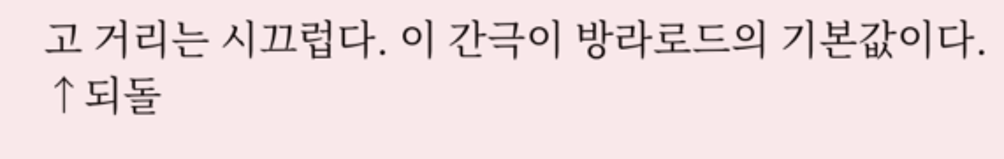고 거리는 시끄럽다. 이 간극이 방라로드의 기본값이다. ↑되돌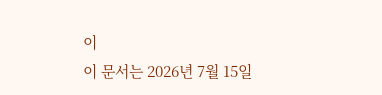이
이 문서는 2026년 7월 15일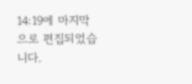14:19에 마지막으로 편집되었습니다.